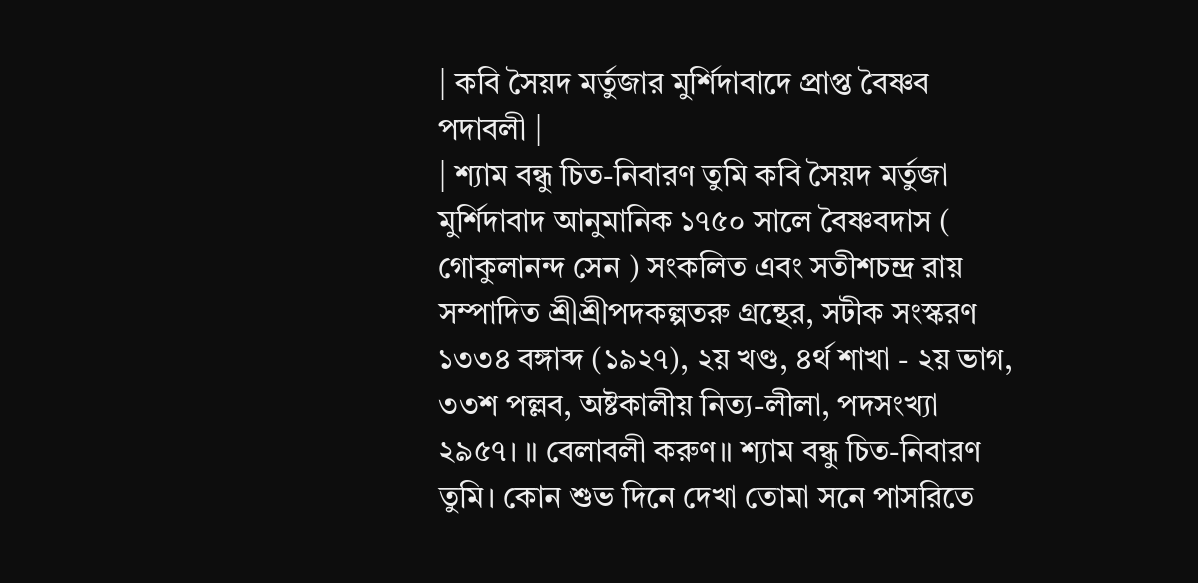| কবি সৈয়দ মর্তুজার মুর্শিদাবাদে প্রাপ্ত বৈষ্ণব পদাবলী |
| শ্যাম বন্ধু চিত-নিবারণ তুমি কবি সৈয়দ মর্তুজা মুর্শিদাবাদ আনুমানিক ১৭৫০ সালে বৈষ্ণবদাস ( গোকুলানন্দ সেন ) সংকলিত এবং সতীশচন্দ্র রায় সম্পাদিত শ্রীশ্রীপদকল্পতরু গ্রন্থের, সটীক সংস্করণ ১৩৩৪ বঙ্গাব্দ (১৯২৭), ২য় খণ্ড, ৪র্থ শাখা - ২য় ভাগ, ৩৩শ পল্লব, অষ্টকালীয় নিত্য-লীলা, পদসংখ্যা ২৯৫৭। ॥ বেলাবলী করুণ॥ শ্যাম বন্ধু চিত-নিবারণ তুমি। কোন শুভ দিনে দেখা তোমা সনে পাসরিতে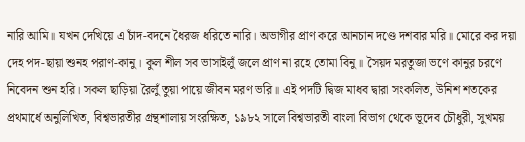নারি আমি॥ যখন দেখিয়ে এ চাঁদ-বদনে ধৈরজ ধরিতে নারি। অভাগীর প্রাণ করে আনচান দণ্ডে দশবার মরি॥ মোরে কর দয়া দেহ পদ-ছায়া শুনহ পরাণ-কানু। কুল শীল সব ভাসাইলুঁ জলে প্রাণ না রহে তোমা বিনু॥ সৈয়দ মরতুজা ভণে কানুর চরণে নিবেদন শুন হরি। সকল ছাড়িয়া রৈলুঁ তুয়া পায়ে জীবন মরণ ভরি॥ এই পদটি দ্বিজ মাধব দ্বারা সংকলিত, উনিশ শতকের প্রথমার্ধে অনুলিখিত, বিশ্বভারতীর গ্রন্থশালায় সংরক্ষিত, ১৯৮২ সালে বিশ্বভারতী বাংলা বিভাগ থেকে ভূদেব চৌধুরী, সুখময়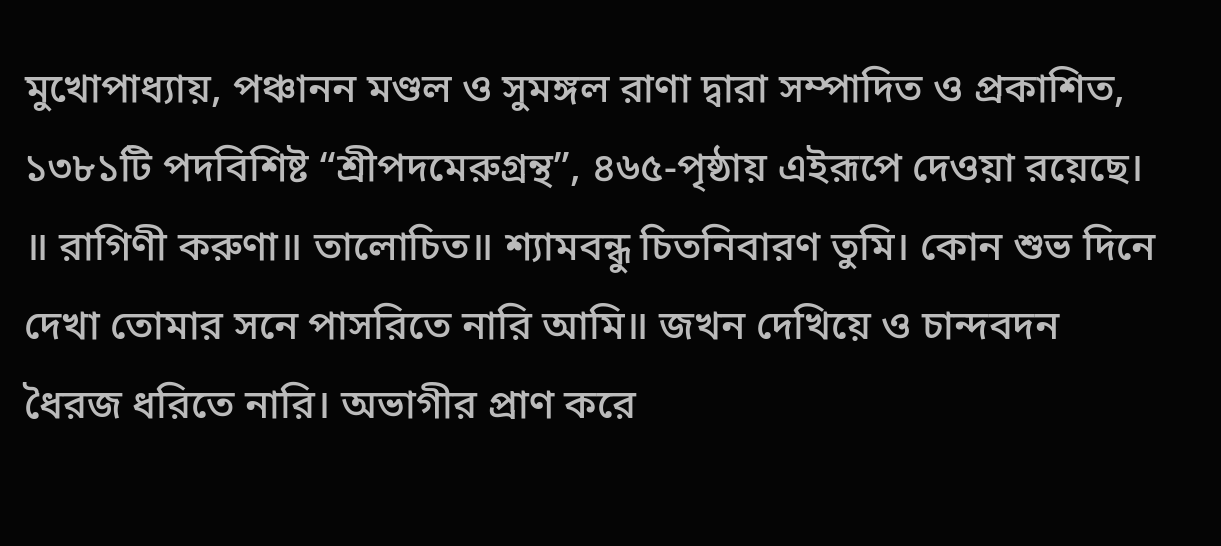মুখোপাধ্যায়, পঞ্চানন মণ্ডল ও সুমঙ্গল রাণা দ্বারা সম্পাদিত ও প্রকাশিত, ১৩৮১টি পদবিশিষ্ট “শ্রীপদমেরুগ্রন্থ”, ৪৬৫-পৃষ্ঠায় এইরূপে দেওয়া রয়েছে। ॥ রাগিণী করুণা॥ তালোচিত॥ শ্যামবন্ধু চিতনিবারণ তুমি। কোন শুভ দিনে দেখা তোমার সনে পাসরিতে নারি আমি॥ জখন দেখিয়ে ও চান্দবদন ধৈরজ ধরিতে নারি। অভাগীর প্রাণ করে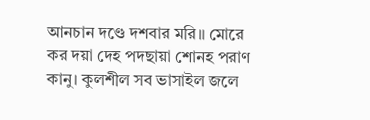আনচান দণ্ডে দশবার মরি॥ মোরে কর দয়া দেহ পদছায়া শোনহ পরাণ কানু। কুলশীল সব ভাসাইল জলে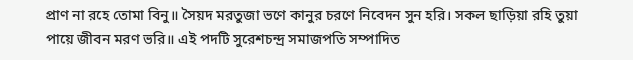প্রাণ না রহে তোমা বিনু॥ সৈয়দ মরতুজা ভণে কানুর চরণে নিবেদন সুন হরি। সকল ছাড়িয়া রহি তুয়া পায়ে জীবন মরণ ভরি॥ এই পদটি সুরেশচন্দ্র সমাজপতি সম্পাদিত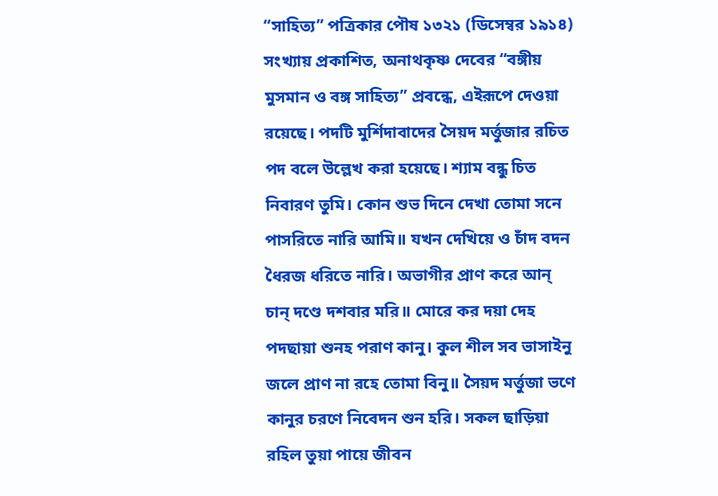“সাহিত্য” পত্রিকার পৌষ ১৩২১ (ডিসেম্বর ১৯১৪) সংখ্যায় প্রকাশিত, অনাথকৃষ্ণ দেবের “বঙ্গীয় মুসমান ও বঙ্গ সাহিত্য” প্রবন্ধে, এইরূপে দেওয়া রয়েছে। পদটি মুর্শিদাবাদের সৈয়দ মর্ত্তুজার রচিত পদ বলে উল্লেখ করা হয়েছে। শ্যাম বন্ধু চিত নিবারণ তুমি। কোন শুভ দিনে দেখা তোমা সনে পাসরিতে নারি আমি॥ যখন দেখিয়ে ও চাঁদ বদন ধৈরজ ধরিতে নারি। অভাগীর প্রাণ করে আন্ চান্ দণ্ডে দশবার মরি॥ মোরে কর দয়া দেহ পদছায়া শুনহ পরাণ কানু। কুল শীল সব ভাসাইনু জলে প্রাণ না রহে তোমা বিনু॥ সৈয়দ মর্ত্তুজা ভণে কানুর চরণে নিবেদন শুন হরি। সকল ছাড়িয়া রহিল তুয়া পায়ে জীবন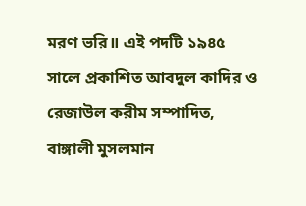মরণ ভরি॥ এই পদটি ১৯৪৫ সালে প্রকাশিত আবদুল কাদির ও রেজাউল করীম সম্পাদিত, বাঙ্গালী মুসলমান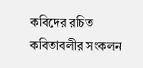কবিদের রচিত কবিতাবলীর সংকলন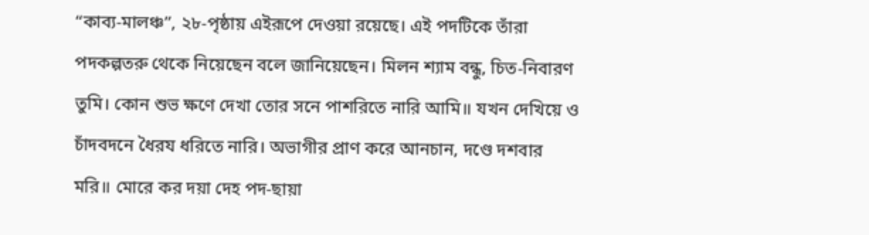“কাব্য-মালঞ্চ”, ২৮-পৃষ্ঠায় এইরূপে দেওয়া রয়েছে। এই পদটিকে তাঁরা পদকল্পতরু থেকে নিয়েছেন বলে জানিয়েছেন। মিলন শ্যাম বন্ধু, চিত-নিবারণ তুমি। কোন শুভ ক্ষণে দেখা তোর সনে পাশরিতে নারি আমি॥ যখন দেখিয়ে ও চাঁদবদনে ধৈরয ধরিতে নারি। অভাগীর প্রাণ করে আনচান, দণ্ডে দশবার মরি॥ মোরে কর দয়া দেহ পদ-ছায়া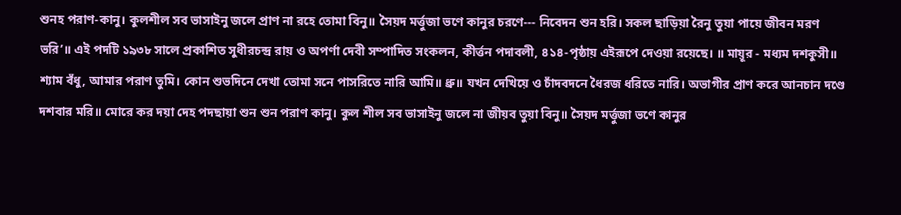শুনহ পরাণ-কানু। কুলশীল সব ভাসাইনু জলে প্রাণ না রহে তোমা বিনু॥ সৈয়দ মর্ত্তুজা ভণে কানুর চরণে--- নিবেদন শুন হরি। সকল ছাড়িয়া রৈনু তুয়া পায়ে জীবন মরণ ভরি’॥ এই পদটি ১৯৩৮ সালে প্রকাশিত সুধীরচন্দ্র রায় ও অপর্ণা দেবী সম্পাদিত সংকলন, কীর্ত্তন পদাবলী, ৪১৪-পৃষ্ঠায় এইরূপে দেওয়া রয়েছে। ॥ মায়ূর - মধ্যম দশকুসী॥ শ্যাম বঁধু, আমার পরাণ তুমি। কোন শুভদিনে দেখা তোমা সনে পাসরিতে নারি আমি॥ ধ্রু॥ যখন দেখিয়ে ও চাঁদবদনে ধৈরজ ধরিতে নারি। অভাগীর প্রাণ করে আনচান দণ্ডে দশবার মরি॥ মোরে কর দয়া দেহ পদছায়া শুন শুন পরাণ কানু। কুল শীল সব ভাসাইনু জলে না জীয়ব তুয়া বিনু॥ সৈয়দ মর্ত্তুজা ভণে কানুর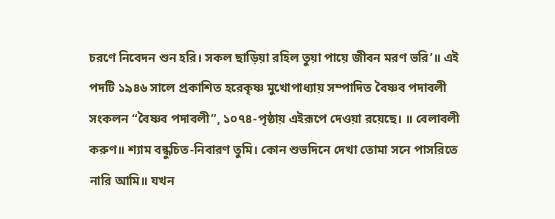চরণে নিবেদন শুন হরি। সকল ছাড়িয়া রহিল তুয়া পায়ে জীবন মরণ ভরি’॥ এই পদটি ১৯৪৬ সালে প্রকাশিত হরেকৃষ্ণ মুখোপাধ্যায় সম্পাদিত বৈষ্ণব পদাবলী সংকলন “বৈষ্ণব পদাবলী”, ১০৭৪-পৃষ্ঠায় এইরূপে দেওয়া রয়েছে। ॥ বেলাবলী করুণ॥ শ্যাম বন্ধুচিত-নিবারণ তুমি। কোন শুভদিনে দেখা তোমা সনে পাসরিতে নারি আমি॥ যখন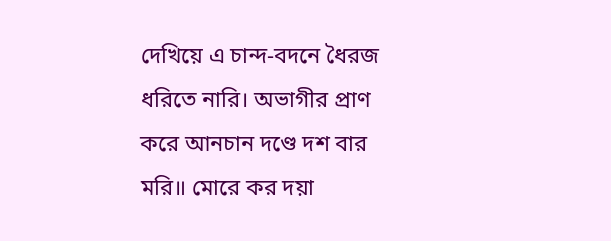দেখিয়ে এ চান্দ-বদনে ধৈরজ ধরিতে নারি। অভাগীর প্রাণ করে আনচান দণ্ডে দশ বার মরি॥ মোরে কর দয়া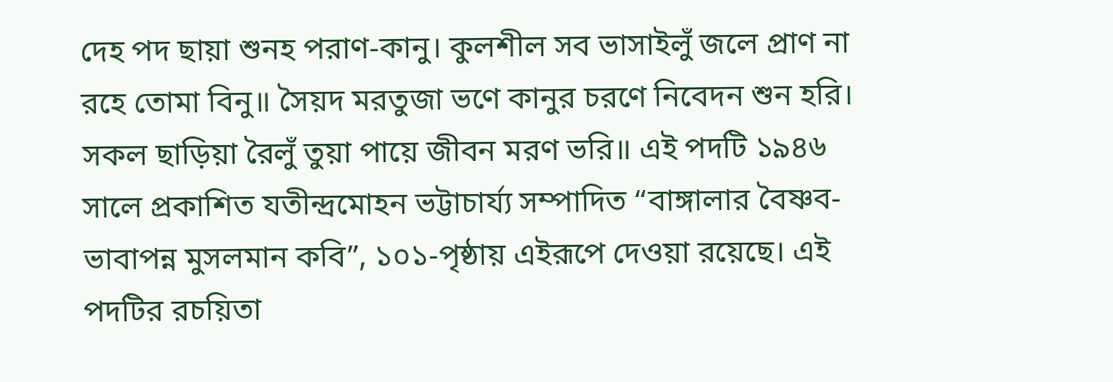দেহ পদ ছায়া শুনহ পরাণ-কানু। কুলশীল সব ভাসাইলুঁ জলে প্রাণ না রহে তোমা বিনু॥ সৈয়দ মরতুজা ভণে কানুর চরণে নিবেদন শুন হরি। সকল ছাড়িয়া রৈলুঁ তুয়া পায়ে জীবন মরণ ভরি॥ এই পদটি ১৯৪৬ সালে প্রকাশিত যতীন্দ্রমোহন ভট্টাচার্য্য সম্পাদিত “বাঙ্গালার বৈষ্ণব-ভাবাপন্ন মুসলমান কবি”, ১০১-পৃষ্ঠায় এইরূপে দেওয়া রয়েছে। এই পদটির রচয়িতা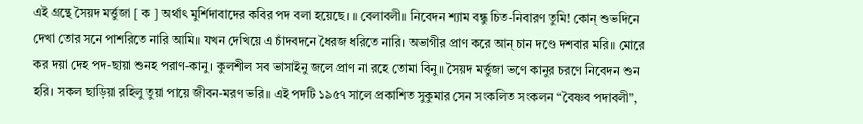এই গ্রন্থে সৈয়দ মর্ত্তুজা [ ক ] অর্থাৎ মুর্শিদাবাদের কবির পদ বলা হয়েছে। ॥ বেলাবলী॥ নিবেদন শ্যাম বন্ধু চিত-নিবারণ তুমি! কোন্ শুভদিনে দেখা তোর সনে পাশরিতে নারি আমি॥ যখন দেখিয়ে এ চাঁদবদনে ধৈরজ ধরিতে নারি। অভাগীর প্রাণ করে আন্ চান দণ্ডে দশবার মরি॥ মোরে কর দয়া দেহ পদ-ছায়া শুনহ পরাণ-কানু। কুলশীল সব ভাসাইনু জলে প্রাণ না রহে তোমা বিনু॥ সৈয়দ মর্ত্তুজা ভণে কানুর চরণে নিবেদন শুন হরি। সকল ছাড়িয়া রহিলু তুয়া পায়ে জীবন-মরণ ভরি॥ এই পদটি ১৯৫৭ সালে প্রকাশিত সুকুমার সেন সংকলিত সংকলন “বৈষ্ণব পদাবলী”,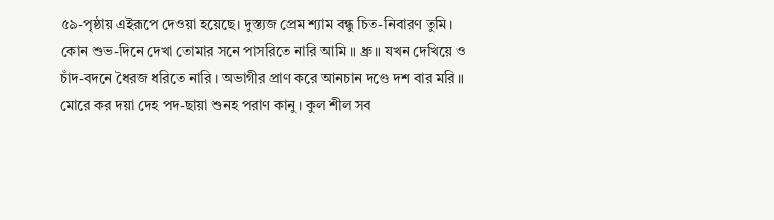৫৯-পৃষ্ঠায় এইরূপে দেওয়া হয়েছে। দুস্ত্যজ প্রেম শ্যাম বন্ধু চিত-নিবারণ তুমি। কোন শুভ-দিনে দেখা তোমার সনে পাসরিতে নারি আমি ॥ ধ্রু ॥ যখন দেখিয়ে ও চাঁদ-বদনে ধৈরজ ধরিতে নারি । অভাগীর প্রাণ করে আনচান দণ্ডে দশ বার মরি ॥ মোরে কর দয়া দেহ পদ-ছায়া শুনহ পরাণ কানু । কুল শীল সব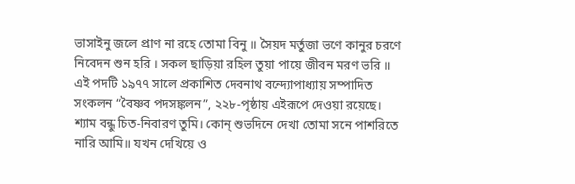ভাসাইনু জলে প্রাণ না রহে তোমা বিনু ॥ সৈয়দ মর্তুজা ভণে কানুর চরণে নিবেদন শুন হরি । সকল ছাড়িয়া রহিল তুয়া পায়ে জীবন মরণ ভরি ॥ এই পদটি ১৯৭৭ সালে প্রকাশিত দেবনাথ বন্দ্যোপাধ্যায় সম্পাদিত সংকলন “বৈষ্ণব পদসঙ্কলন”, ২২৮-পৃষ্ঠায় এইরূপে দেওয়া রয়েছে। শ্যাম বন্ধু চিত-নিবারণ তুমি। কোন্ শুভদিনে দেখা তোমা সনে পাশরিতে নারি আমি॥ যখন দেখিয়ে ও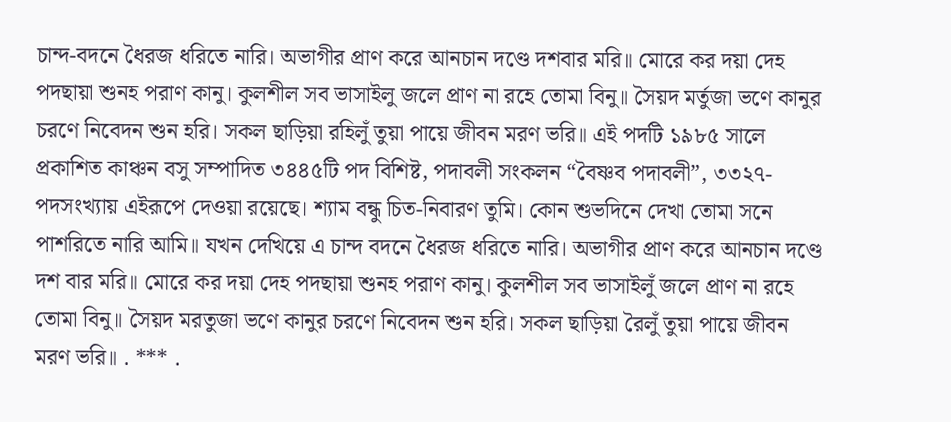চান্দ-বদনে ধৈরজ ধরিতে নারি। অভাগীর প্রাণ করে আনচান দণ্ডে দশবার মরি॥ মোরে কর দয়া দেহ পদছায়া শুনহ পরাণ কানু। কুলশীল সব ভাসাইলু জলে প্রাণ না রহে তোমা বিনু॥ সৈয়দ মর্তুজা ভণে কানুর চরণে নিবেদন শুন হরি। সকল ছাড়িয়া রহিলুঁ তুয়া পায়ে জীবন মরণ ভরি॥ এই পদটি ১৯৮৫ সালে প্রকাশিত কাঞ্চন বসু সম্পাদিত ৩৪৪৫টি পদ বিশিষ্ট, পদাবলী সংকলন “বৈষ্ণব পদাবলী”, ৩৩২৭-পদসংখ্যায় এইরূপে দেওয়া রয়েছে। শ্যাম বন্ধু চিত-নিবারণ তুমি। কোন শুভদিনে দেখা তোমা সনে পাশরিতে নারি আমি॥ যখন দেখিয়ে এ চান্দ বদনে ধৈরজ ধরিতে নারি। অভাগীর প্রাণ করে আনচান দণ্ডে দশ বার মরি॥ মোরে কর দয়া দেহ পদছায়া শুনহ পরাণ কানু। কুলশীল সব ভাসাইলুঁ জলে প্রাণ না রহে তোমা বিনু॥ সৈয়দ মরতুজা ভণে কানুর চরণে নিবেদন শুন হরি। সকল ছাড়িয়া রৈলুঁ তুয়া পায়ে জীবন মরণ ভরি॥ . *** .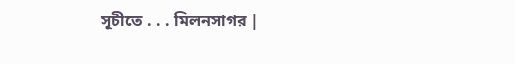সূচীতে . . . মিলনসাগর |